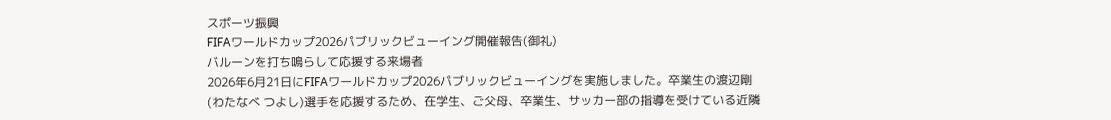スポーツ振興
FIFAワールドカップ2026パブリックビューイング開催報告(御礼)
バルーンを打ち鳴らして応援する来場者
2026年6月21日にFIFAワールドカップ2026パブリックビューイングを実施しました。卒業生の渡辺剛(わたなべ つよし)選手を応援するため、在学生、ご父母、卒業生、サッカー部の指導を受けている近隣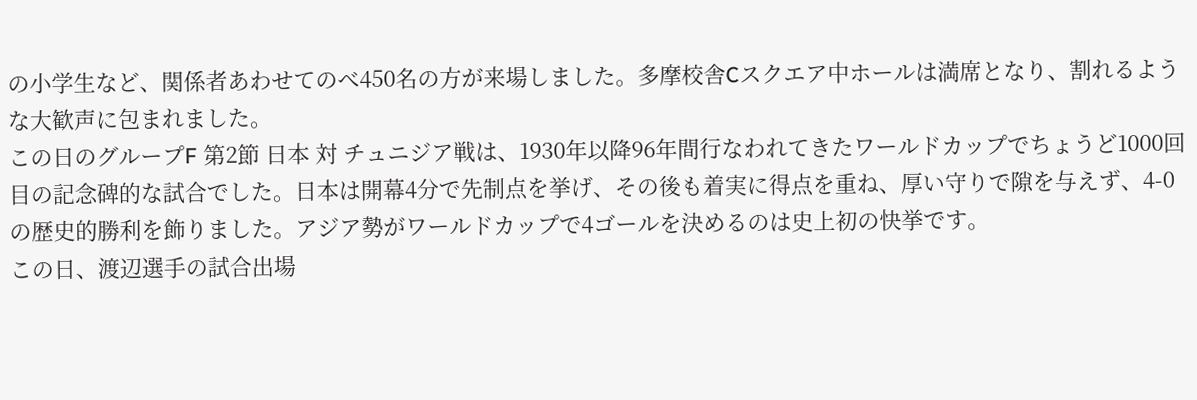の小学生など、関係者あわせてのべ450名の方が来場しました。多摩校舎Cスクエア中ホールは満席となり、割れるような大歓声に包まれました。
この日のグループF 第2節 日本 対 チュニジア戦は、1930年以降96年間行なわれてきたワールドカップでちょうど1000回目の記念碑的な試合でした。日本は開幕4分で先制点を挙げ、その後も着実に得点を重ね、厚い守りで隙を与えず、4-0の歴史的勝利を飾りました。アジア勢がワールドカップで4ゴールを決めるのは史上初の快挙です。
この日、渡辺選手の試合出場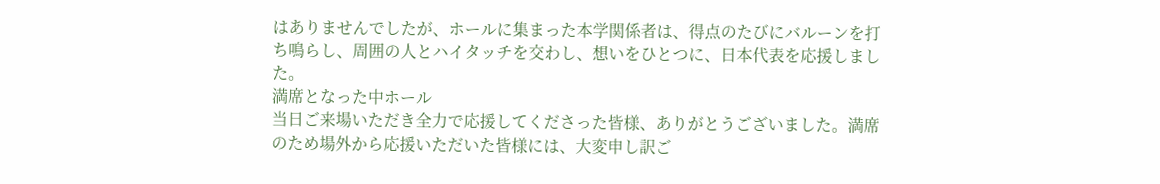はありませんでしたが、ホールに集まった本学関係者は、得点のたびにバルーンを打ち鳴らし、周囲の人とハイタッチを交わし、想いをひとつに、日本代表を応援しました。
満席となった中ホール
当日ご来場いただき全力で応援してくださった皆様、ありがとうございました。満席のため場外から応援いただいた皆様には、大変申し訳ご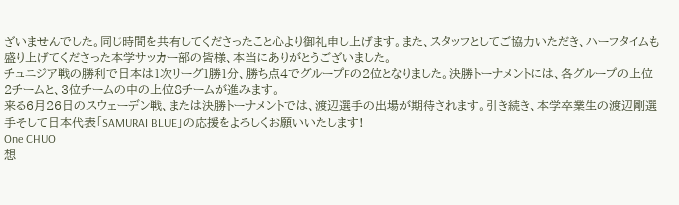ざいませんでした。同じ時間を共有してくださったこと心より御礼申し上げます。また、スタッフとしてご協力いただき、ハーフタイムも盛り上げてくださった本学サッカー部の皆様、本当にありがとうございました。
チュニジア戦の勝利で日本は1次リーグ1勝1分、勝ち点4でグループFの2位となりました。決勝トーナメントには、各グループの上位2チームと、3位チームの中の上位8チームが進みます。
来る6月26日のスウェーデン戦、または決勝トーナメントでは、渡辺選手の出場が期待されます。引き続き、本学卒業生の渡辺剛選手そして日本代表「SAMURAI BLUE」の応援をよろしくお願いいたします!
One CHUO
想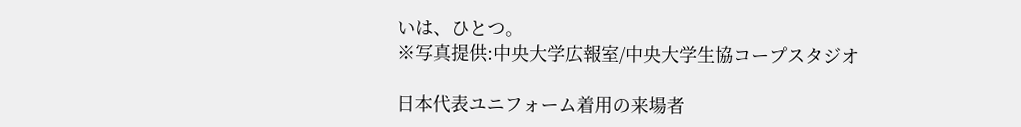いは、ひとつ。
※写真提供:中央大学広報室/中央大学生協コープスタジオ

日本代表ユニフォーム着用の来場者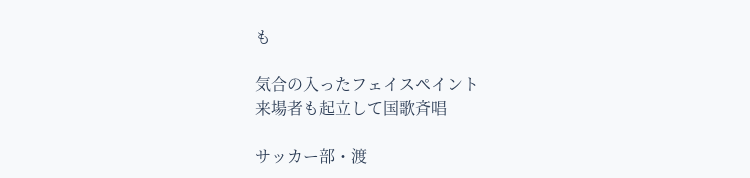も

気合の入ったフェイスペイント
来場者も起立して国歌斉唱

サッカー部・渡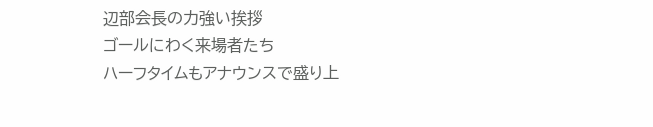辺部会長の力強い挨拶
ゴールにわく来場者たち
ハーフタイムもアナウンスで盛り上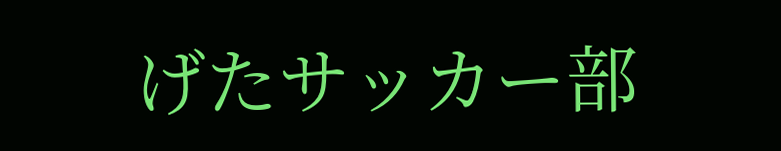げたサッカー部